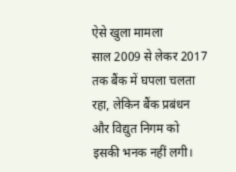ऐसे खुला मामला
साल 2009 से लेकर 2017 तक बैंक में घपला चलता रहा, लेकिन बैंक प्रबंधन और विद्युत निगम को इसकी भनक नहीं लगी।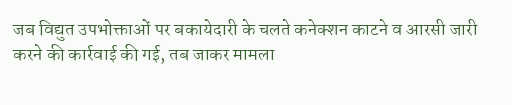जब विद्युत उपभोक्ताओं पर बकायेदारी के चलते कनेक्शन काटने व आरसी जारी करने की कार्रवाई की गई, तब जाकर मामला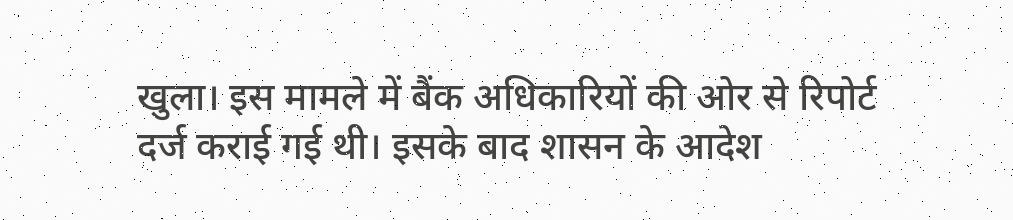खुला। इस मामले में बैंक अधिकारियों की ओर से रिपोर्ट दर्ज कराई गई थी। इसके बाद शासन के आदेश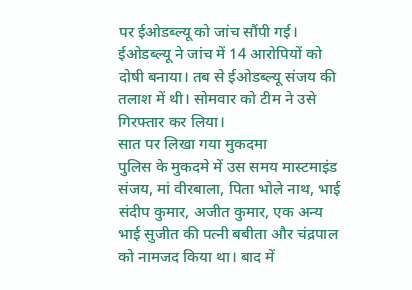पर ईओडब्ल्यू को जांच सौंपी गई। ईओडब्ल्यू ने जांच में 14 आरोपियों को दोषी बनाया। तब से ईओडब्ल्यू संजय की तलाश में थी। सोमवार को टीम ने उसे गिरफ्तार कर लिया।
सात पर लिखा गया मुकदमा
पुलिस के मुकदमे में उस समय मास्टमाइंड संजय, मां वीरबाला, पिता भोले नाथ, भाई संदीप कुमार, अजीत कुमार, एक अन्य भाई सुजीत की पत्नी बबीता और चंद्रपाल को नामजद किया था। बाद में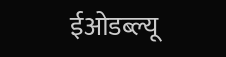ईओडब्ल्यू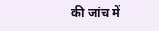की जांच में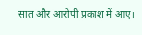सात और आरोपी प्रकाश में आए।